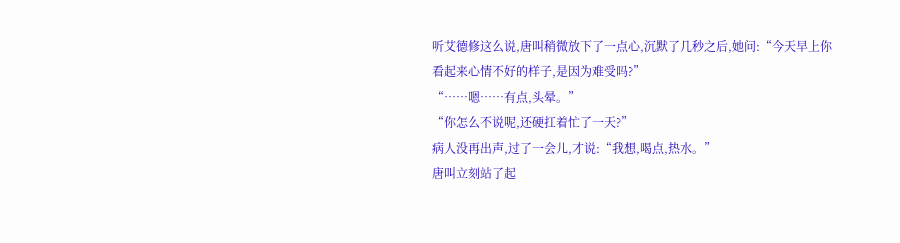听艾德修这么说,唐叫稍微放下了一点心,沉默了几秒之后,她问:“今天早上你看起来心情不好的样子,是因为难受吗?”
“……嗯……有点,头晕。”
“你怎么不说呢,还硬扛着忙了一天?”
病人没再出声,过了一会儿,才说:“我想,喝点,热水。”
唐叫立刻站了起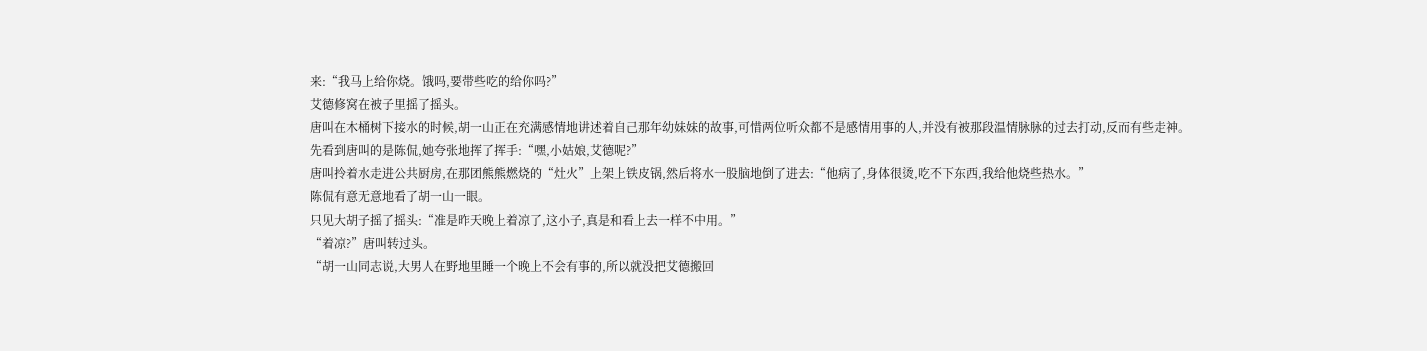来:“我马上给你烧。饿吗,要带些吃的给你吗?”
艾德修窝在被子里摇了摇头。
唐叫在木桶树下接水的时候,胡一山正在充满感情地讲述着自己那年幼妹妹的故事,可惜两位听众都不是感情用事的人,并没有被那段温情脉脉的过去打动,反而有些走神。
先看到唐叫的是陈侃,她夸张地挥了挥手:“嘿,小姑娘,艾德呢?”
唐叫拎着水走进公共厨房,在那团熊熊燃烧的“灶火”上架上铁皮锅,然后将水一股脑地倒了进去:“他病了,身体很烫,吃不下东西,我给他烧些热水。”
陈侃有意无意地看了胡一山一眼。
只见大胡子摇了摇头:“准是昨天晚上着凉了,这小子,真是和看上去一样不中用。”
“着凉?”唐叫转过头。
“胡一山同志说,大男人在野地里睡一个晚上不会有事的,所以就没把艾德搬回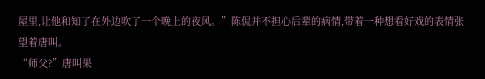屋里,让他和知了在外边吹了一个晚上的夜风。”陈侃并不担心后辈的病情,带着一种想看好戏的表情张望着唐叫。
“师父?”唐叫果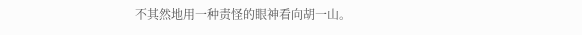不其然地用一种责怪的眼神看向胡一山。